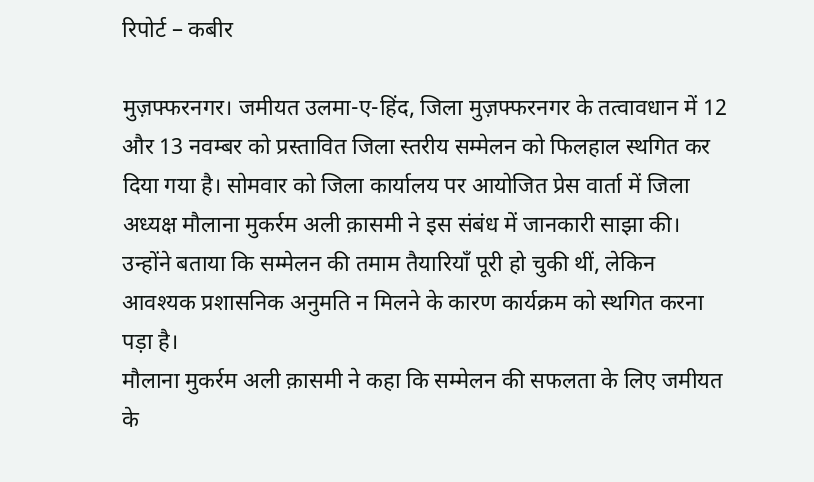रिपोर्ट – कबीर

मुज़फ्फरनगर। जमीयत उलमा-ए-हिंद, जिला मुज़फ्फरनगर के तत्वावधान में 12 और 13 नवम्बर को प्रस्तावित जिला स्तरीय सम्मेलन को फिलहाल स्थगित कर दिया गया है। सोमवार को जिला कार्यालय पर आयोजित प्रेस वार्ता में जिला अध्यक्ष मौलाना मुकर्रम अली क़ासमी ने इस संबंध में जानकारी साझा की। उन्होंने बताया कि सम्मेलन की तमाम तैयारियाँ पूरी हो चुकी थीं, लेकिन आवश्यक प्रशासनिक अनुमति न मिलने के कारण कार्यक्रम को स्थगित करना पड़ा है।
मौलाना मुकर्रम अली क़ासमी ने कहा कि सम्मेलन की सफलता के लिए जमीयत के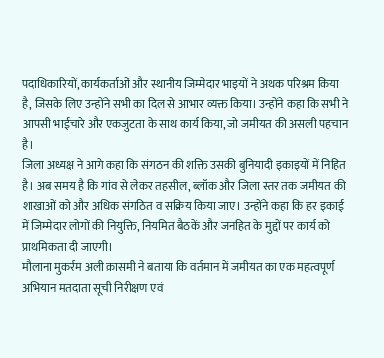पदाधिकारियों, कार्यकर्ताओं और स्थानीय जिम्मेदार भाइयों ने अथक परिश्रम किया है, जिसके लिए उन्होंने सभी का दिल से आभार व्यक्त किया। उन्होंने कहा कि सभी ने आपसी भाईचारे और एकजुटता के साथ कार्य किया, जो जमीयत की असली पहचान है।
जिला अध्यक्ष ने आगे कहा कि संगठन की शक्ति उसकी बुनियादी इकाइयों में निहित है। अब समय है कि गांव से लेकर तहसील, ब्लॉक और जिला स्तर तक जमीयत की शाखाओं को और अधिक संगठित व सक्रिय किया जाए। उन्होंने कहा कि हर इकाई में जिम्मेदार लोगों की नियुक्ति, नियमित बैठकें और जनहित के मुद्दों पर कार्य को प्राथमिकता दी जाएगी।
मौलाना मुकर्रम अली क़ासमी ने बताया कि वर्तमान में जमीयत का एक महत्वपूर्ण अभियान मतदाता सूची निरीक्षण एवं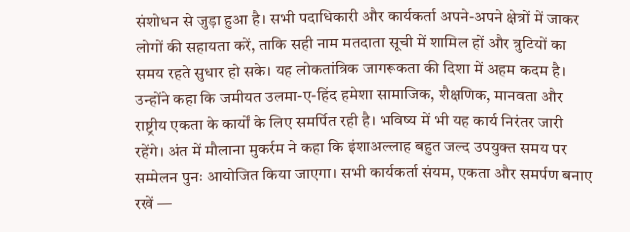संशोधन से जुड़ा हुआ है। सभी पदाधिकारी और कार्यकर्ता अपने-अपने क्षेत्रों में जाकर लोगों की सहायता करें, ताकि सही नाम मतदाता सूची में शामिल हों और त्रुटियों का समय रहते सुधार हो सके। यह लोकतांत्रिक जागरूकता की दिशा में अहम कदम है।
उन्होंने कहा कि जमीयत उलमा-ए-हिंद हमेशा सामाजिक, शैक्षणिक, मानवता और राष्ट्रीय एकता के कार्यों के लिए समर्पित रही है। भविष्य में भी यह कार्य निरंतर जारी रहेंगे। अंत में मौलाना मुकर्रम ने कहा कि इंशाअल्लाह बहुत जल्द उपयुक्त समय पर सम्मेलन पुनः आयोजित किया जाएगा। सभी कार्यकर्ता संयम, एकता और समर्पण बनाए रखें —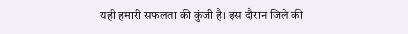यही हमारी सफलता की कुंजी है। इस दौरान जिले की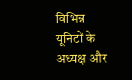विभिन्न यूनिटों के अध्यक्ष और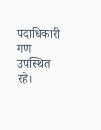पदाधिकारी गण उपस्थित रहे।